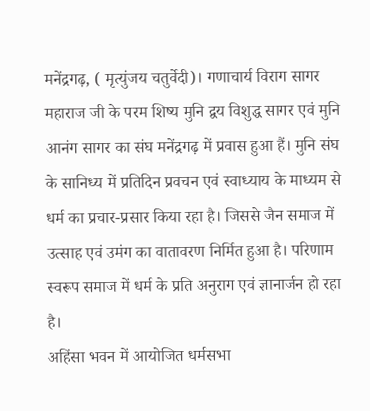मनेंद्रगढ़, ( मृत्युंजय चतुर्वेदी)। गणाचार्य विराग सागर महाराज जी के परम शिष्य मुनि द्वय विशुद्ध सागर एवं मुनि आनंग सागर का संघ मनेंद्रगढ़ में प्रवास हुआ हैं। मुनि संघ के सानिध्य में प्रतिदिन प्रवचन एवं स्वाध्याय के माध्यम से धर्म का प्रचार-प्रसार किया रहा है। जिससे जैन समाज में उत्साह एवं उमंग का वातावरण निर्मित हुआ है। परिणाम स्वरूप समाज में धर्म के प्रति अनुराग एवं ज्ञानार्जन हो रहा है।
अहिंसा भवन में आयोजित धर्मसभा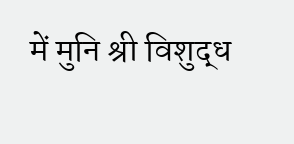में मुनि श्री विशुद्ध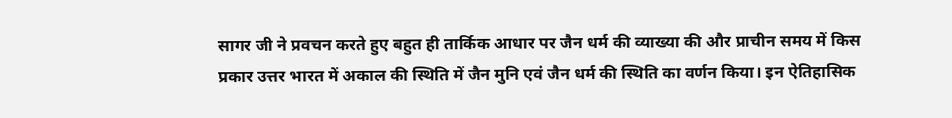सागर जी ने प्रवचन करते हुए बहुत ही तार्किक आधार पर जैन धर्म की व्याख्या की और प्राचीन समय में किस प्रकार उत्तर भारत में अकाल की स्थिति में जैन मुनि एवं जैन धर्म की स्थिति का वर्णन किया। इन ऐतिहासिक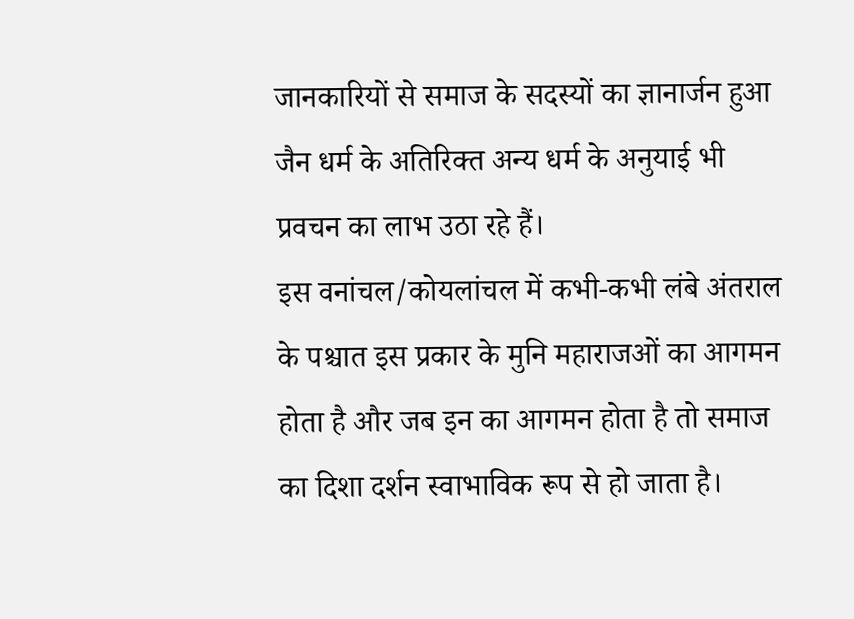जानकारियों से समाज के सदस्यों का ज्ञानार्जन हुआ जैन धर्म के अतिरिक्त अन्य धर्म के अनुयाई भी प्रवचन का लाभ उठा रहे हैं।
इस वनांचल/कोयलांचल में कभी-कभी लंबे अंतराल के पश्चात इस प्रकार के मुनि महाराजओं का आगमन होता है और जब इन का आगमन होता है तो समाज का दिशा दर्शन स्वाभाविक रूप से हो जाता है।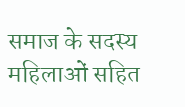समाज के सदस्य महिलाओं सहित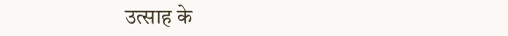उत्साह के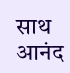साथ आनंद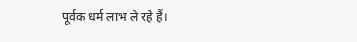पूर्वक धर्म लाभ ले रहे हैं।